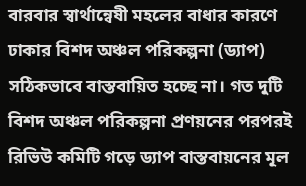বারবার স্বার্থান্বেষী মহলের বাধার কারণে ঢাকার বিশদ অঞ্চল পরিকল্পনা (ড্যাপ) সঠিকভাবে বাস্তবায়িত হচ্ছে না। গত দুটি বিশদ অঞ্চল পরিকল্পনা প্রণয়নের পরপরই রিভিউ কমিটি গড়ে ড্যাপ বাস্তবায়নের মূল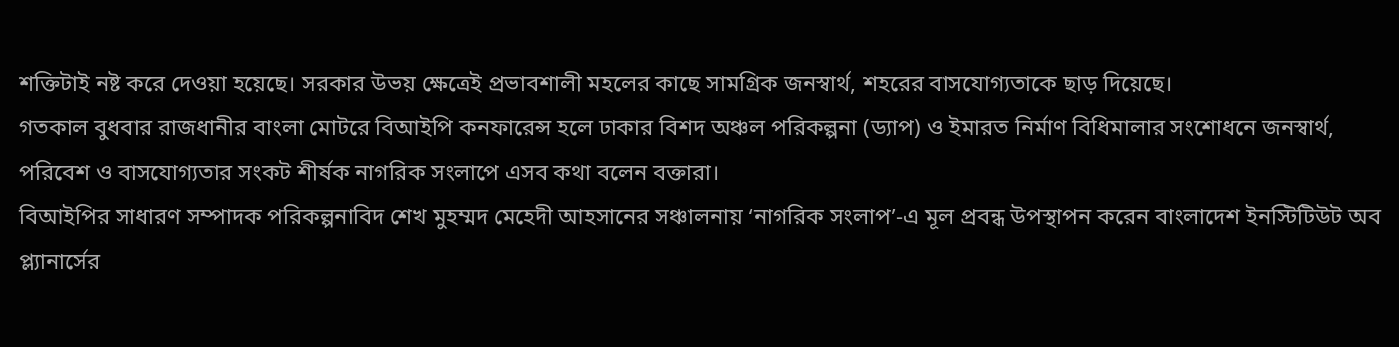শক্তিটাই নষ্ট করে দেওয়া হয়েছে। সরকার উভয় ক্ষেত্রেই প্রভাবশালী মহলের কাছে সামগ্রিক জনস্বার্থ, শহরের বাসযোগ্যতাকে ছাড় দিয়েছে।
গতকাল বুধবার রাজধানীর বাংলা মোটরে বিআইপি কনফারেন্স হলে ঢাকার বিশদ অঞ্চল পরিকল্পনা (ড্যাপ) ও ইমারত নির্মাণ বিধিমালার সংশোধনে জনস্বার্থ, পরিবেশ ও বাসযোগ্যতার সংকট শীর্ষক নাগরিক সংলাপে এসব কথা বলেন বক্তারা।
বিআইপির সাধারণ সম্পাদক পরিকল্পনাবিদ শেখ মুহম্মদ মেহেদী আহসানের সঞ্চালনায় ‘নাগরিক সংলাপ’-এ মূল প্রবন্ধ উপস্থাপন করেন বাংলাদেশ ইনস্টিটিউট অব প্ল্যানার্সের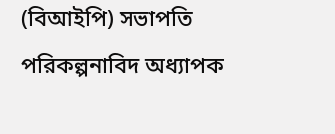(বিআইপি) সভাপতি পরিকল্পনাবিদ অধ্যাপক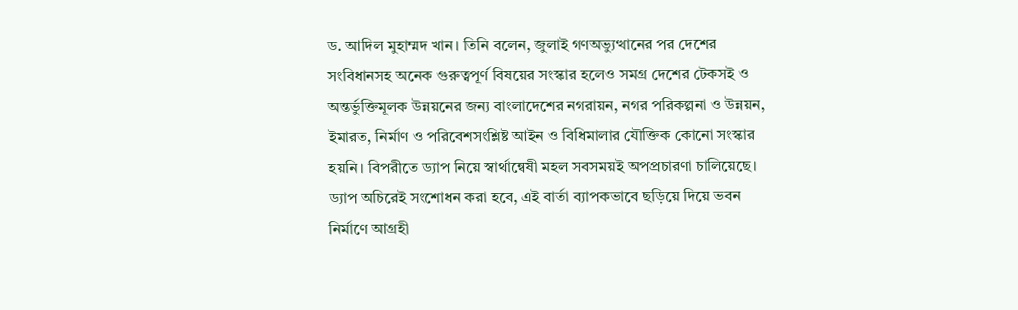ড. আদিল মুহাম্মদ খান। তিনি বলেন, জুলাই গণঅভ্যুত্থানের পর দেশের সংবিধানসহ অনেক গুরুত্বপূর্ণ বিষয়ের সংস্কার হলেও সমগ্র দেশের টেকসই ও অন্তর্ভুক্তিমূলক উন্নয়নের জন্য বাংলাদেশের নগরায়ন, নগর পরিকল্পনা ও উন্নয়ন, ইমারত, নির্মাণ ও পরিবেশসংশ্লিষ্ট আইন ও বিধিমালার যৌক্তিক কোনো সংস্কার হয়নি। বিপরীতে ড্যাপ নিয়ে স্বার্থান্বেষী মহল সবসময়ই অপপ্রচারণা চালিয়েছে। ড্যাপ অচিরেই সংশোধন করা হবে, এই বার্তা ব্যাপকভাবে ছড়িয়ে দিয়ে ভবন নির্মাণে আগ্রহী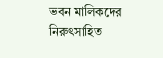ভবন মালিকদের নিরুৎসাহিত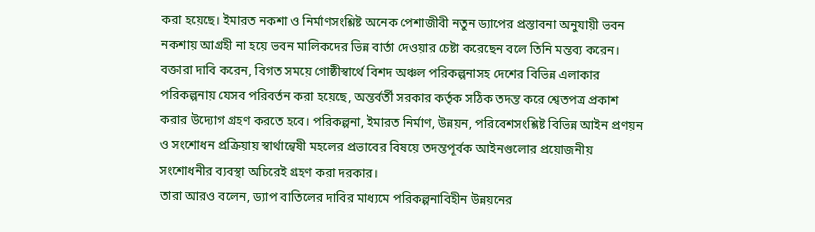করা হয়েছে। ইমারত নকশা ও নির্মাণসংশ্লিষ্ট অনেক পেশাজীবী নতুন ড্যাপের প্রস্তাবনা অনুযায়ী ভবন নকশায় আগ্রহী না হয়ে ভবন মালিকদের ভিন্ন বার্তা দেওয়ার চেষ্টা করেছেন বলে তিনি মন্তব্য করেন।
বক্তারা দাবি করেন, বিগত সময়ে গোষ্ঠীস্বার্থে বিশদ অঞ্চল পরিকল্পনাসহ দেশের বিভিন্ন এলাকার পরিকল্পনায় যেসব পরিবর্তন করা হয়েছে, অন্তর্বর্তী সরকার কর্তৃক সঠিক তদন্ত করে শ্বেতপত্র প্রকাশ করার উদ্যোগ গ্রহণ করতে হবে। পরিকল্পনা, ইমারত নির্মাণ, উন্নয়ন, পরিবেশসংশ্লিষ্ট বিভিন্ন আইন প্রণয়ন ও সংশোধন প্রক্রিয়ায় স্বার্থান্বেষী মহলের প্রভাবের বিষয়ে তদন্তপূর্বক আইনগুলোর প্রয়োজনীয় সংশোধনীর ব্যবস্থা অচিরেই গ্রহণ করা দরকার।
তারা আরও বলেন, ড্যাপ বাতিলের দাবির মাধ্যমে পরিকল্পনাবিহীন উন্নয়নের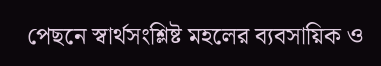পেছনে স্বার্থসংশ্লিষ্ট মহলের ব্যবসায়িক ও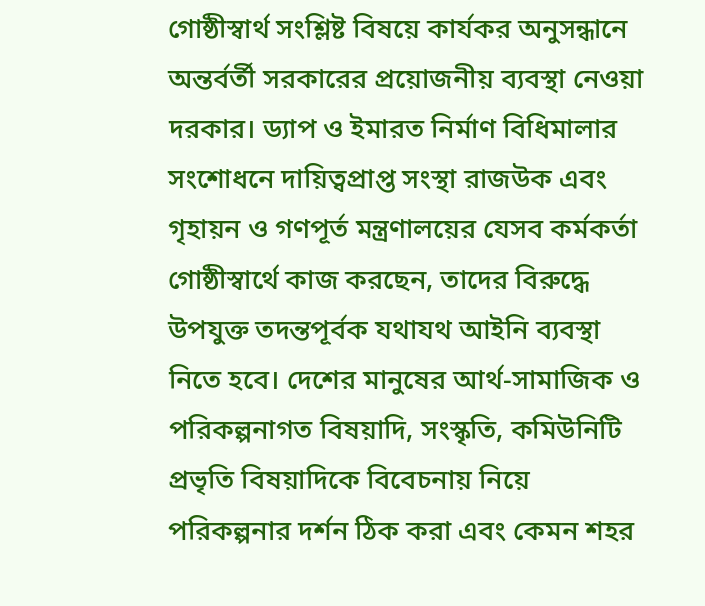গোষ্ঠীস্বার্থ সংশ্লিষ্ট বিষয়ে কার্যকর অনুসন্ধানে অন্তর্বর্তী সরকারের প্রয়োজনীয় ব্যবস্থা নেওয়া দরকার। ড্যাপ ও ইমারত নির্মাণ বিধিমালার সংশোধনে দায়িত্বপ্রাপ্ত সংস্থা রাজউক এবং গৃহায়ন ও গণপূর্ত মন্ত্রণালয়ের যেসব কর্মকর্তা গোষ্ঠীস্বার্থে কাজ করছেন, তাদের বিরুদ্ধে উপযুক্ত তদন্তপূর্বক যথাযথ আইনি ব্যবস্থা নিতে হবে। দেশের মানুষের আর্থ-সামাজিক ও পরিকল্পনাগত বিষয়াদি, সংস্কৃতি, কমিউনিটি প্রভৃতি বিষয়াদিকে বিবেচনায় নিয়ে পরিকল্পনার দর্শন ঠিক করা এবং কেমন শহর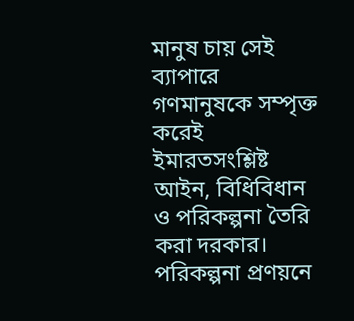মানুষ চায় সেই ব্যাপারে গণমানুষকে সম্পৃক্ত করেই ইমারতসংশ্লিষ্ট আইন, বিধিবিধান ও পরিকল্পনা তৈরি করা দরকার। পরিকল্পনা প্রণয়নে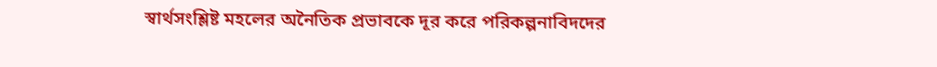স্বার্থসংশ্লিষ্ট মহলের অনৈতিক প্রভাবকে দূর করে পরিকল্পনাবিদদের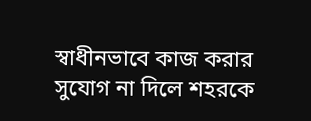স্বাধীনভাবে কাজ করার সুযোগ না দিলে শহরকে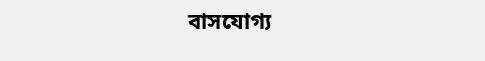বাসযোগ্য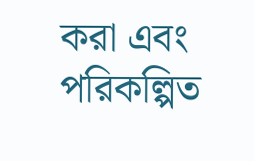করা এবং পরিকল্পিত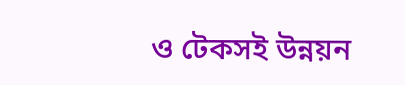ও টেকসই উন্নয়ন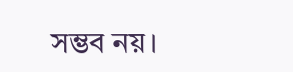সম্ভব নয়।